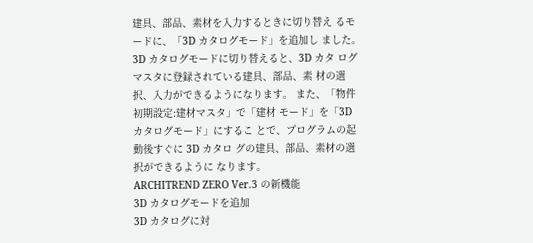建具、部品、素材を入力するときに切り替え るモードに、「3D カタログモード」を追加し ました。 3D カタログモードに切り替えると、3D カタ ログマスタに登録されている建具、部品、素 材の選択、入力ができるようになります。 また、「物件初期設定:建材マスタ」で「建材 モード」を「3D カタログモード」にするこ とで、プログラムの起動後すぐに 3D カタロ グの建具、部品、素材の選択ができるように なります。
ARCHITREND ZERO Ver.3 の新機能
3D カタログモードを追加
3D カタログに対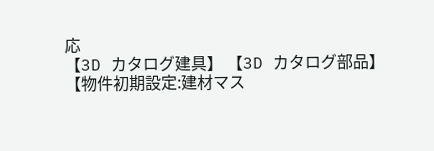応
【3D カタログ建具】 【3D カタログ部品】 【物件初期設定:建材マス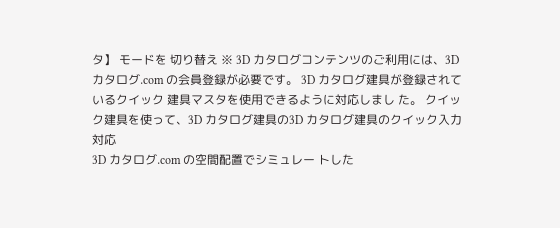タ】 モードを 切り替え ※ 3D カタログコンテンツのご利用には、3D カタログ.com の会員登録が必要です。 3D カタログ建具が登録されているクイック 建具マスタを使用できるように対応しまし た。 クイック建具を使って、3D カタログ建具の3D カタログ建具のクイック入力対応
3D カタログ.com の空間配置でシミュレー トした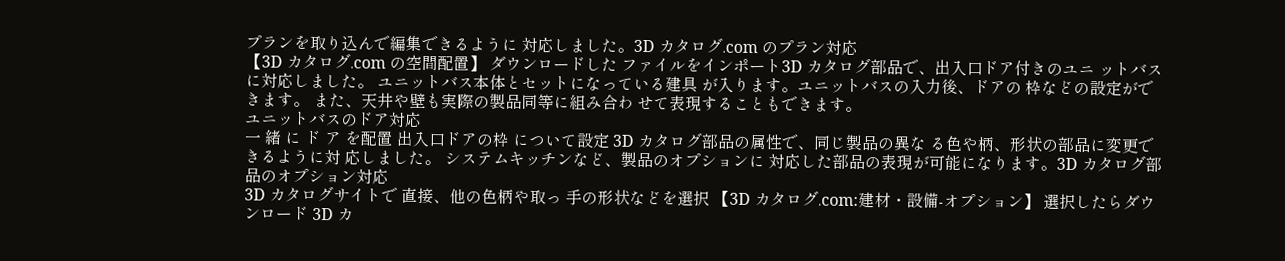プランを取り込んで編集できるように 対応しました。3D カタログ.com のプラン対応
【3D カタログ.com の空間配置】 ダウンロードした ファイルをインポート3D カタログ部品で、出入口ドア付きのユニ ットバスに対応しました。 ユニットバス本体とセットになっている建具 が入ります。ユニットバスの入力後、ドアの 枠などの設定ができます。 また、天井や壁も実際の製品同等に組み合わ せて表現することもできます。
ユニットバスのドア対応
一 緒 に ド ア を配置 出入口ドアの枠 について設定 3D カタログ部品の属性で、同じ製品の異な る色や柄、形状の部品に変更できるように対 応しました。 システムキッチンなど、製品のオプションに 対応した部品の表現が可能になります。3D カタログ部品のオプション対応
3D カタログサイトで 直接、他の色柄や取っ 手の形状などを選択 【3D カタログ.com:建材・設備-オプション】 選択したらダウ ンロード 3D カ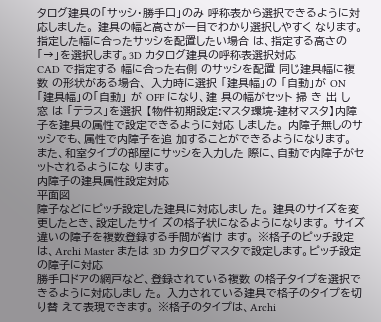タログ建具の「サッシ・勝手口」のみ 呼称表から選択できるように対応しました。 建具の幅と高さが一目でわかり選択しやすく なります。 指定した幅に合ったサッシを配置したい場合 は、指定する高さの「→」を選択します。3D カタログ建具の呼称表選択対応
CAD で指定する 幅に合った右側 のサッシを配置 同じ建具幅に複数 の形状がある場合、 入力時に選択 「建具幅」の 「自動」が ON 「建具幅」の「自動」 が OFF になり、建 具の幅がセット 掃 き 出 し 窓 は 「テラス」を選択 【物件初期設定:マスタ環境-建材マスタ】内障子を建具の属性で設定できるように対応 しました。 内障子無しのサッシでも、属性で内障子を追 加することができるようになります。 また、和室タイプの部屋にサッシを入力した 際に、自動で内障子がセットされるようにな ります。
内障子の建具属性設定対応
平面図
障子などにピッチ設定した建具に対応しまし た。 建具のサイズを変更したとき、設定したサイ ズの格子状になるようになります。 サイズ違いの障子を複数登録する手間が省け ます。 ※格子のピッチ設定は、Archi Master または 3D カタログマスタで設定します。ピッチ設定の障子に対応
勝手口ドアの網戸など、登録されている複数 の格子タイプを選択できるように対応しまし た。 入力されている建具で格子のタイプを切り替 えて表現できます。 ※格子のタイプは、Archi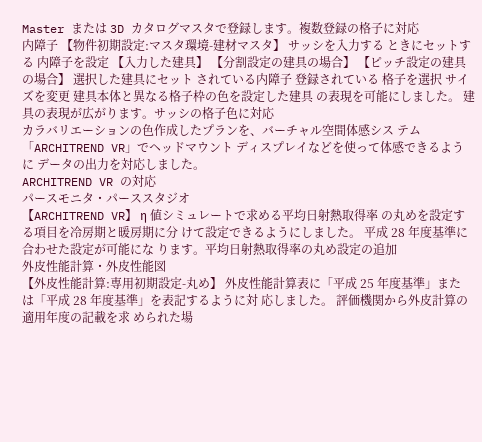Master または 3D カタログマスタで登録します。複数登録の格子に対応
内障子 【物件初期設定:マスタ環境-建材マスタ】 サッシを入力する ときにセットする 内障子を設定 【入力した建具】 【分割設定の建具の場合】 【ピッチ設定の建具の場合】 選択した建具にセット されている内障子 登録されている 格子を選択 サイズを変更 建具本体と異なる格子枠の色を設定した建具 の表現を可能にしました。 建具の表現が広がります。サッシの格子色に対応
カラバリエーションの色作成したプランを、バーチャル空間体感シス テム「ARCHITREND VR」でヘッドマウント ディスプレイなどを使って体感できるように データの出力を対応しました。
ARCHITREND VR の対応
パースモニタ・パーススタジオ
【ARCHITREND VR】 η 値シミュレートで求める平均日射熱取得率 の丸めを設定する項目を冷房期と暖房期に分 けて設定できるようにしました。 平成 28 年度基準に合わせた設定が可能にな ります。平均日射熱取得率の丸め設定の追加
外皮性能計算・外皮性能図
【外皮性能計算:専用初期設定-丸め】 外皮性能計算表に「平成 25 年度基準」また は「平成 28 年度基準」を表記するように対 応しました。 評価機関から外皮計算の適用年度の記載を求 められた場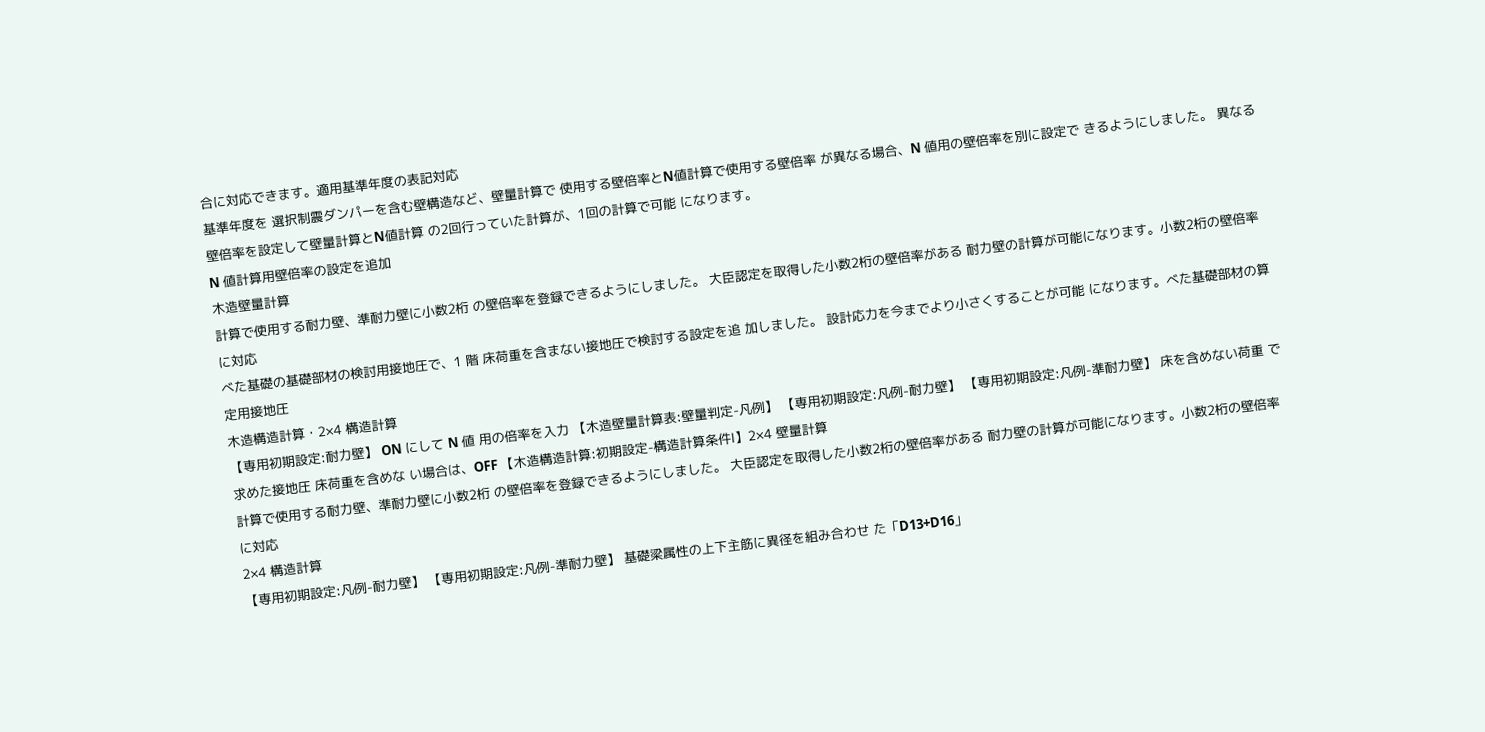合に対応できます。適用基準年度の表記対応
基準年度を 選択制震ダンパーを含む壁構造など、壁量計算で 使用する壁倍率とN値計算で使用する壁倍率 が異なる場合、N 値用の壁倍率を別に設定で きるようにしました。 異なる壁倍率を設定して壁量計算とN値計算 の2回行っていた計算が、1回の計算で可能 になります。
N 値計算用壁倍率の設定を追加
木造壁量計算
計算で使用する耐力壁、準耐力壁に小数2桁 の壁倍率を登録できるようにしました。 大臣認定を取得した小数2桁の壁倍率がある 耐力壁の計算が可能になります。小数2桁の壁倍率に対応
べた基礎の基礎部材の検討用接地圧で、1 階 床荷重を含まない接地圧で検討する設定を追 加しました。 設計応力を今までより小さくすることが可能 になります。べた基礎部材の算定用接地圧
木造構造計算・2×4 構造計算
【専用初期設定:耐力壁】 ON にして N 値 用の倍率を入力 【木造壁量計算表:壁量判定-凡例】 【専用初期設定:凡例-耐力壁】 【専用初期設定:凡例-準耐力壁】 床を含めない荷重 で求めた接地圧 床荷重を含めな い場合は、OFF 【木造構造計算:初期設定-構造計算条件Ⅰ】2×4 壁量計算
計算で使用する耐力壁、準耐力壁に小数2桁 の壁倍率を登録できるようにしました。 大臣認定を取得した小数2桁の壁倍率がある 耐力壁の計算が可能になります。小数2桁の壁倍率に対応
2×4 構造計算
【専用初期設定:凡例-耐力壁】 【専用初期設定:凡例-準耐力壁】 基礎梁属性の上下主筋に異径を組み合わせ た「D13+D16」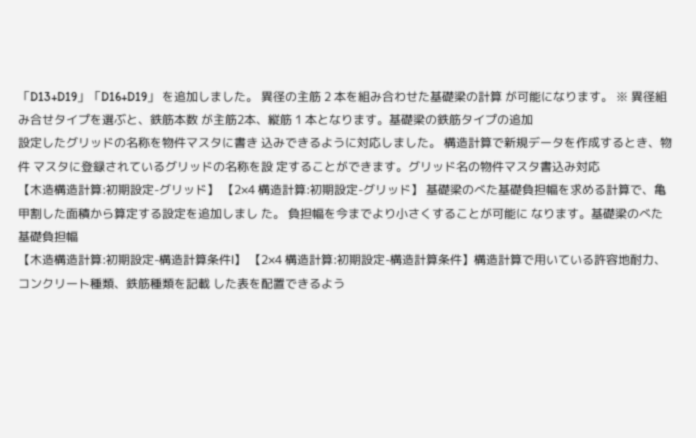「D13+D19」「D16+D19」 を追加しました。 異径の主筋 2 本を組み合わせた基礎梁の計算 が可能になります。 ※ 異径組み合せタイプを選ぶと、鉄筋本数 が主筋2本、縦筋 1 本となります。基礎梁の鉄筋タイプの追加
設定したグリッドの名称を物件マスタに書き 込みできるように対応しました。 構造計算で新規データを作成するとき、物件 マスタに登録されているグリッドの名称を設 定することができます。グリッド名の物件マスタ書込み対応
【木造構造計算:初期設定-グリッド】 【2×4 構造計算:初期設定-グリッド】 基礎梁のべた基礎負担幅を求める計算で、亀 甲割した面積から算定する設定を追加しまし た。 負担幅を今までより小さくすることが可能に なります。基礎梁のべた基礎負担幅
【木造構造計算:初期設定-構造計算条件Ⅰ】 【2×4 構造計算:初期設定-構造計算条件】構造計算で用いている許容地耐力、コンクリート種類、鉄筋種類を記載 した表を配置できるよう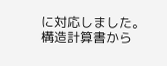に対応しました。 構造計算書から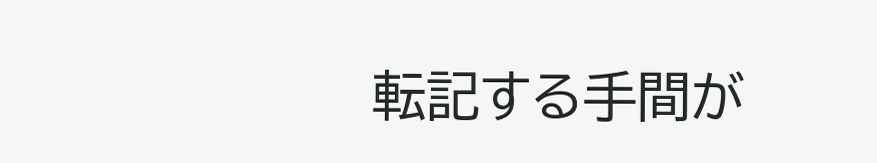転記する手間が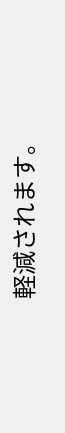軽減されます。